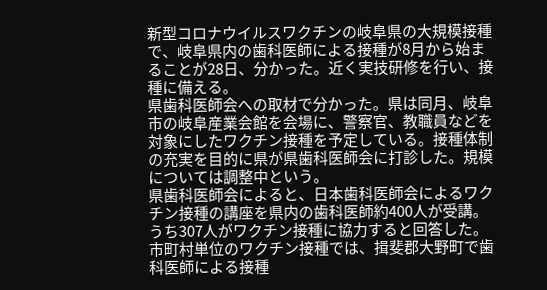新型コロナウイルスワクチンの岐阜県の大規模接種で、岐阜県内の歯科医師による接種が8月から始まることが28日、分かった。近く実技研修を行い、接種に備える。
県歯科医師会への取材で分かった。県は同月、岐阜市の岐阜産業会館を会場に、警察官、教職員などを対象にしたワクチン接種を予定している。接種体制の充実を目的に県が県歯科医師会に打診した。規模については調整中という。
県歯科医師会によると、日本歯科医師会によるワクチン接種の講座を県内の歯科医師約400人が受講。うち307人がワクチン接種に協力すると回答した。
市町村単位のワクチン接種では、揖斐郡大野町で歯科医師による接種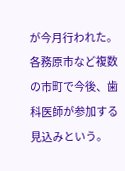が今月行われた。各務原市など複数の市町で今後、歯科医師が参加する見込みという。